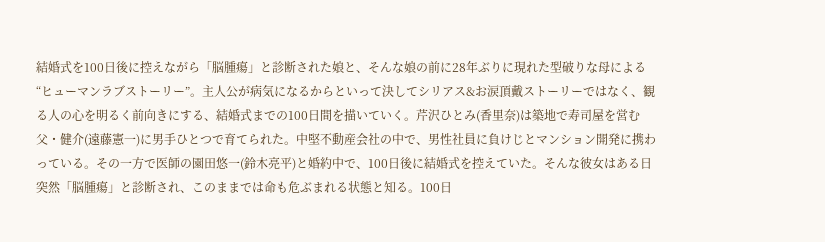結婚式を100日後に控えながら「脳腫瘍」と診断された娘と、そんな娘の前に28年ぶりに現れた型破りな母による“ヒューマンラブストーリー”。主人公が病気になるからといって決してシリアス&お涙頂戴ストーリーではなく、観る人の心を明るく前向きにする、結婚式までの100日間を描いていく。芹沢ひとみ(香里奈)は築地で寿司屋を営む父・健介(遠藤憲一)に男手ひとつで育てられた。中堅不動産会社の中で、男性社員に負けじとマンション開発に携わっている。その一方で医師の園田悠一(鈴木亮平)と婚約中で、100日後に結婚式を控えていた。そんな彼女はある日突然「脳腫瘍」と診断され、このままでは命も危ぶまれる状態と知る。100日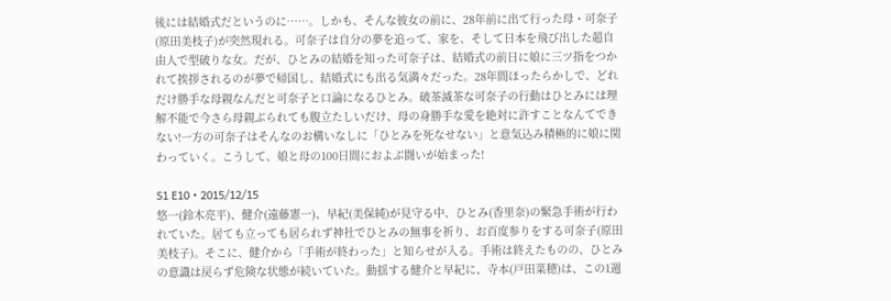後には結婚式だというのに……。しかも、そんな彼女の前に、28年前に出て行った母・可奈子(原田美枝子)が突然現れる。可奈子は自分の夢を追って、家を、そして日本を飛び出した超自由人で型破りな女。だが、ひとみの結婚を知った可奈子は、結婚式の前日に娘に三ツ指をつかれて挨拶されるのが夢で帰国し、結婚式にも出る気満々だった。28年間ほったらかしで、どれだけ勝手な母親なんだと可奈子と口論になるひとみ。破茶滅茶な可奈子の行動はひとみには理解不能で今さら母親ぶられても腹立たしいだけ、母の身勝手な愛を絶対に許すことなんてできない!一方の可奈子はそんなのお構いなしに「ひとみを死なせない」と意気込み積極的に娘に関わっていく。こうして、娘と母の100日間におよぶ闘いが始まった!

S1 E10 • 2015/12/15
悠一(鈴木亮平)、健介(遠藤憲一)、早紀(美保純)が見守る中、ひとみ(香里奈)の緊急手術が行われていた。居ても立っても居られず神社でひとみの無事を祈り、お百度参りをする可奈子(原田美枝子)。そこに、健介から「手術が終わった」と知らせが入る。手術は終えたものの、ひとみの意識は戻らず危険な状態が続いていた。動揺する健介と早紀に、寺本(戸田菜穂)は、この1週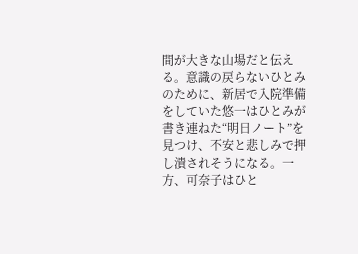間が大きな山場だと伝える。意識の戻らないひとみのために、新居で入院準備をしていた悠一はひとみが書き連ねた“明日ノート”を見つけ、不安と悲しみで押し潰されそうになる。一方、可奈子はひと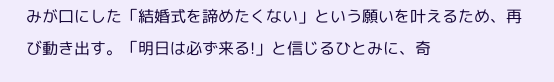みが口にした「結婚式を諦めたくない」という願いを叶えるため、再び動き出す。「明日は必ず来る!」と信じるひとみに、奇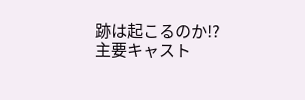跡は起こるのか!?
主要キャスト